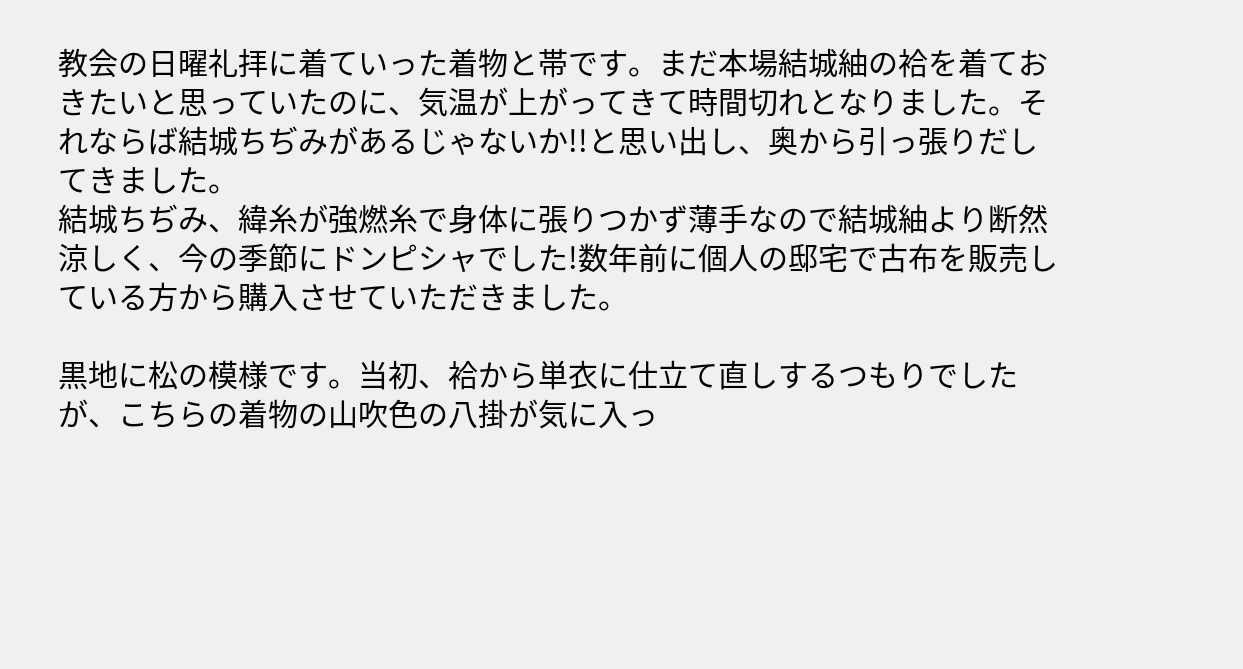教会の日曜礼拝に着ていった着物と帯です。まだ本場結城紬の袷を着ておきたいと思っていたのに、気温が上がってきて時間切れとなりました。それならば結城ちぢみがあるじゃないか!!と思い出し、奥から引っ張りだしてきました。
結城ちぢみ、緯糸が強燃糸で身体に張りつかず薄手なので結城紬より断然涼しく、今の季節にドンピシャでした!数年前に個人の邸宅で古布を販売している方から購入させていただきました。

黒地に松の模様です。当初、袷から単衣に仕立て直しするつもりでしたが、こちらの着物の山吹色の八掛が気に入っ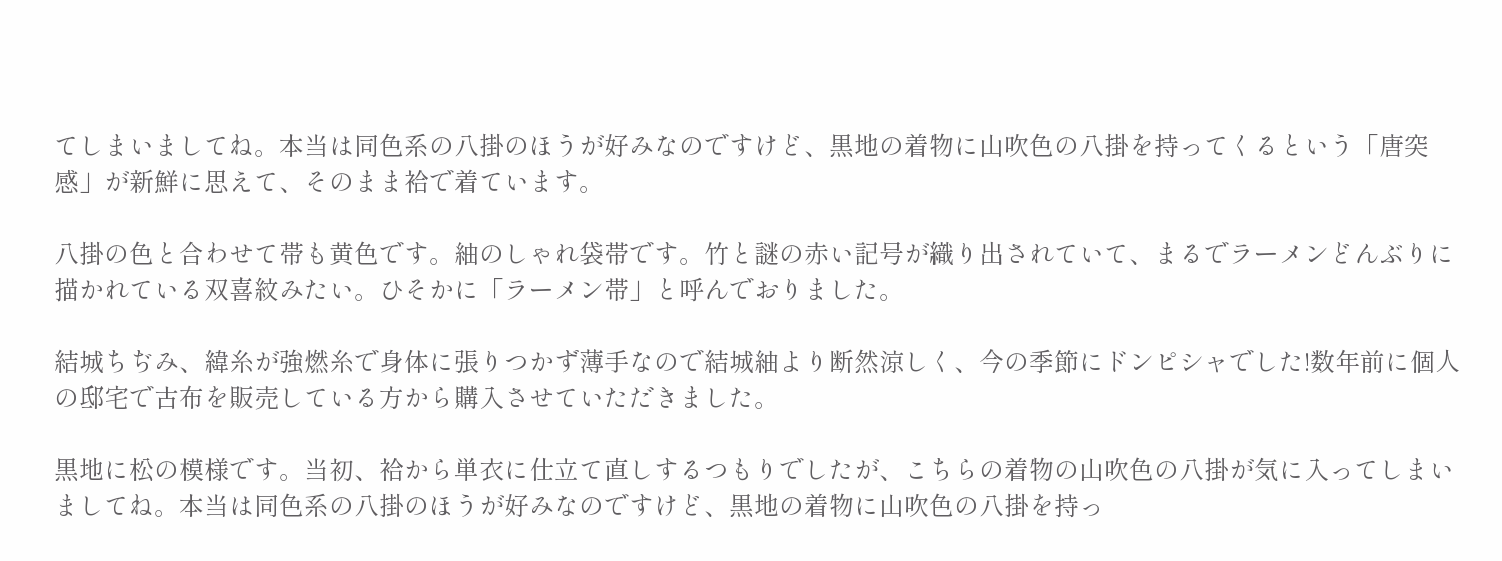てしまいましてね。本当は同色系の八掛のほうが好みなのですけど、黒地の着物に山吹色の八掛を持ってくるという「唐突感」が新鮮に思えて、そのまま袷で着ています。

八掛の色と合わせて帯も黄色です。紬のしゃれ袋帯です。竹と謎の赤い記号が織り出されていて、まるでラーメンどんぶりに描かれている双喜紋みたい。ひそかに「ラーメン帯」と呼んでおりました。

結城ちぢみ、緯糸が強燃糸で身体に張りつかず薄手なので結城紬より断然涼しく、今の季節にドンピシャでした!数年前に個人の邸宅で古布を販売している方から購入させていただきました。

黒地に松の模様です。当初、袷から単衣に仕立て直しするつもりでしたが、こちらの着物の山吹色の八掛が気に入ってしまいましてね。本当は同色系の八掛のほうが好みなのですけど、黒地の着物に山吹色の八掛を持っ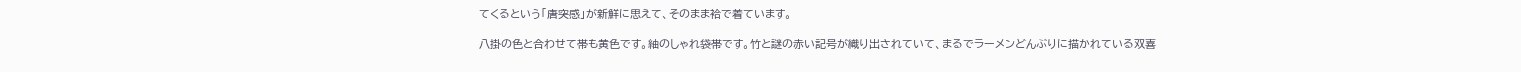てくるという「唐突感」が新鮮に思えて、そのまま袷で着ています。

八掛の色と合わせて帯も黄色です。紬のしゃれ袋帯です。竹と謎の赤い記号が織り出されていて、まるでラーメンどんぶりに描かれている双喜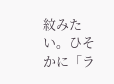紋みたい。ひそかに「ラ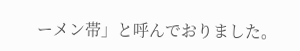ーメン帯」と呼んでおりました。